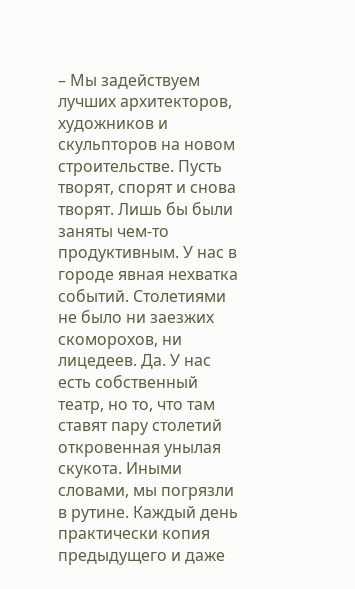– Мы задействуем лучших архитекторов, художников и скульпторов на новом строительстве. Пусть творят, спорят и снова творят. Лишь бы были заняты чем-то продуктивным. У нас в городе явная нехватка событий. Столетиями не было ни заезжих скоморохов, ни лицедеев. Да. У нас есть собственный театр, но то, что там ставят пару столетий откровенная унылая скукота. Иными словами, мы погрязли в рутине. Каждый день практически копия предыдущего и даже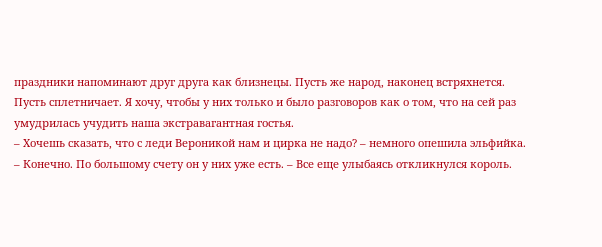праздники напоминают друг друга как близнецы. Пусть же народ, наконец встряхнется. Пусть сплетничает. Я хочу, чтобы у них только и было разговоров как о том, что на сей раз умудрилась учудить наша экстравагантная гостья.
– Хочешь сказать, что с леди Вероникой нам и цирка не надо? – немного опешила эльфийка.
– Конечно. По большому счету он у них уже есть. – Все еще улыбаясь откликнулся король.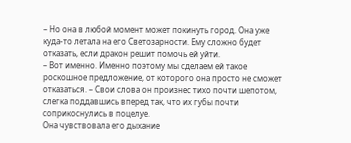– Но она в любой момент может покинуть город. Она уже куда-то летала на его Светозарности. Ему сложно будет отказать, если дракон решит помочь ей уйти.
– Вот именно. Именно поэтому мы сделаем ей такое роскошное предложение, от которого она просто не сможет отказаться. – Свои слова он произнес тихо почти шепотом, слегка поддавшись вперед так, что их губы почти соприкоснулись в поцелуе.
Она чувствовала его дыхание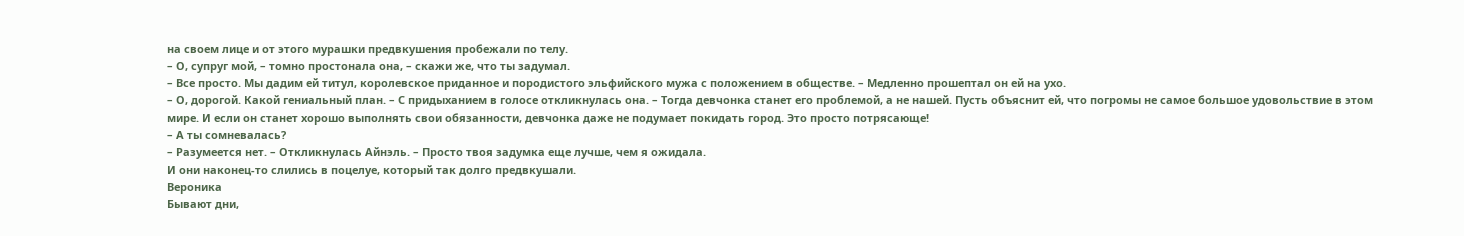на своем лице и от этого мурашки предвкушения пробежали по телу.
– О, супруг мой, – томно простонала она, – скажи же, что ты задумал.
– Все просто. Мы дадим ей титул, королевское приданное и породистого эльфийского мужа с положением в обществе. – Медленно прошептал он ей на ухо.
– О, дорогой. Какой гениальный план. – С придыханием в голосе откликнулась она. – Тогда девчонка станет его проблемой, а не нашей. Пусть объяснит ей, что погромы не самое большое удовольствие в этом мире. И если он станет хорошо выполнять свои обязанности, девчонка даже не подумает покидать город. Это просто потрясающе!
– А ты сомневалась?
– Разумеется нет. – Откликнулась Айнэль. – Просто твоя задумка еще лучше, чем я ожидала.
И они наконец-то слились в поцелуе, который так долго предвкушали.
Вероника
Бывают дни,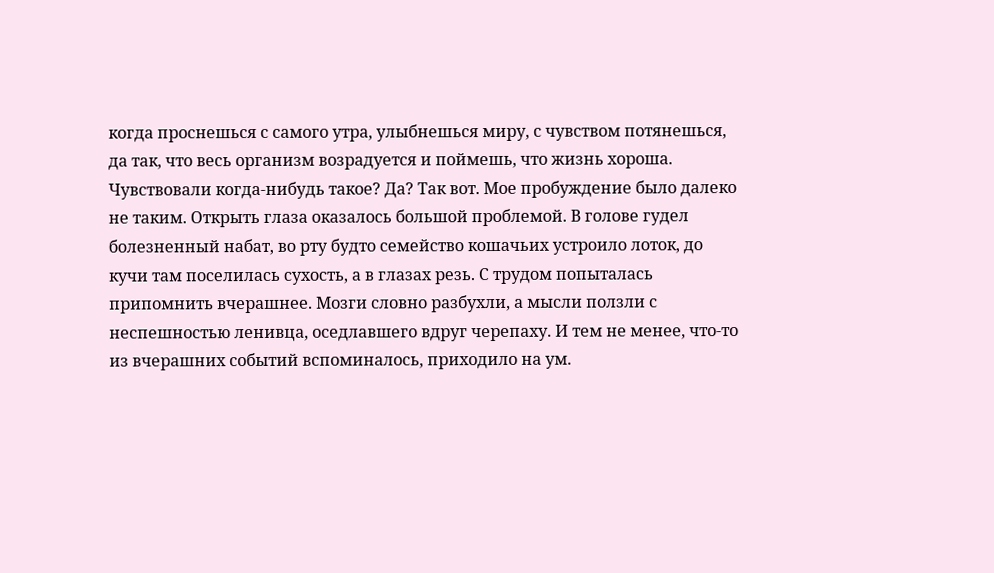когда проснешься с самого утра, улыбнешься миру, с чувством потянешься, да так, что весь организм возрадуется и поймешь, что жизнь хороша. Чувствовали когда-нибудь такое? Да? Так вот. Мое пробуждение было далеко не таким. Открыть глаза оказалось большой проблемой. В голове гудел болезненный набат, во рту будто семейство кошачьих устроило лоток, до кучи там поселилась сухость, а в глазах резь. С трудом попыталась припомнить вчерашнее. Мозги словно разбухли, а мысли ползли с неспешностью ленивца, оседлавшего вдруг черепаху. И тем не менее, что-то из вчерашних событий вспоминалось, приходило на ум.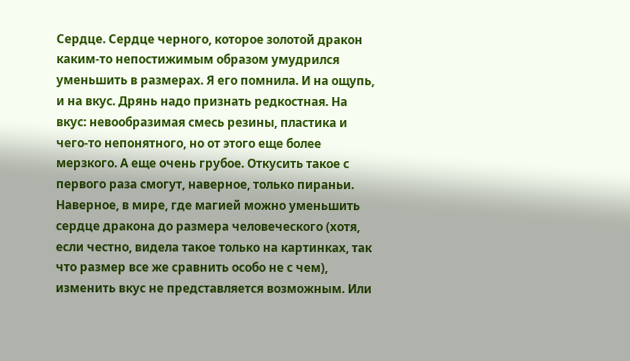Сердце. Сердце черного, которое золотой дракон каким-то непостижимым образом умудрился уменьшить в размерах. Я его помнила. И на ощупь, и на вкус. Дрянь надо признать редкостная. На вкус: невообразимая смесь резины, пластика и чего-то непонятного, но от этого еще более мерзкого. А еще очень грубое. Откусить такое с первого раза смогут, наверное, только пираньи. Наверное, в мире, где магией можно уменьшить сердце дракона до размера человеческого (хотя, если честно, видела такое только на картинках, так что размер все же сравнить особо не с чем), изменить вкус не представляется возможным. Или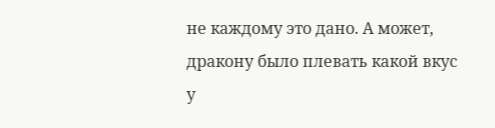не каждому это дано. А может, дракону было плевать какой вкус у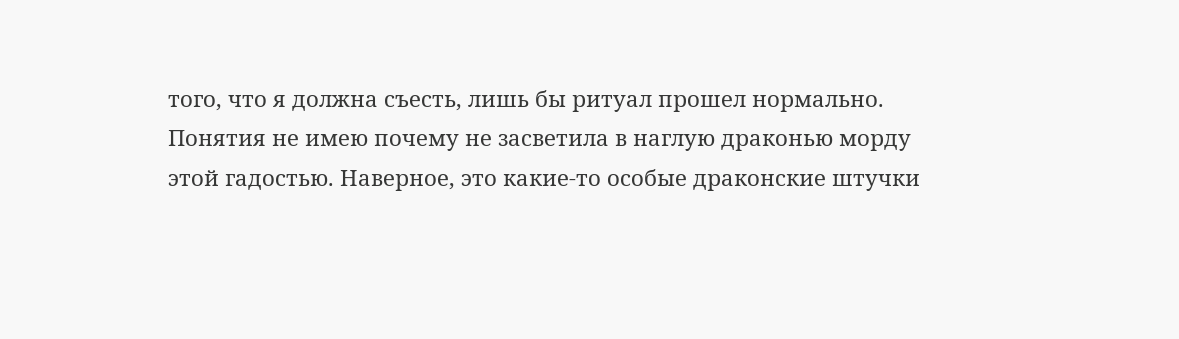того, что я должна съесть, лишь бы ритуал прошел нормально.
Понятия не имею почему не засветила в наглую драконью морду этой гадостью. Наверное, это какие-то особые драконские штучки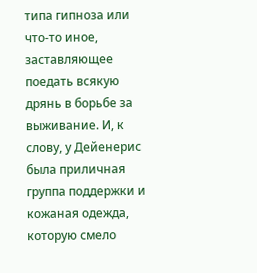типа гипноза или что-то иное, заставляющее поедать всякую дрянь в борьбе за выживание. И, к слову, у Дейенерис была приличная группа поддержки и кожаная одежда, которую смело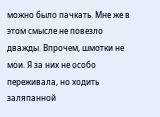можно было пачкать. Мне же в этом смысле не повезло дважды. Впрочем, шмотки не мои. Я за них не особо переживала, но ходить заляпанной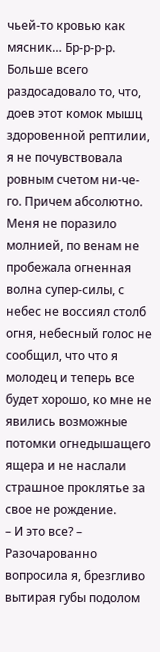чьей-то кровью как мясник… Бр-р-р-р. Больше всего раздосадовало то, что, доев этот комок мышц здоровенной рептилии, я не почувствовала ровным счетом ни-че-го. Причем абсолютно. Меня не поразило молнией, по венам не пробежала огненная волна супер-силы, с небес не воссиял столб огня, небесный голос не сообщил, что что я молодец и теперь все будет хорошо, ко мне не явились возможные потомки огнедышащего ящера и не наслали страшное проклятье за свое не рождение.
– И это все? – Разочарованно вопросила я, брезгливо вытирая губы подолом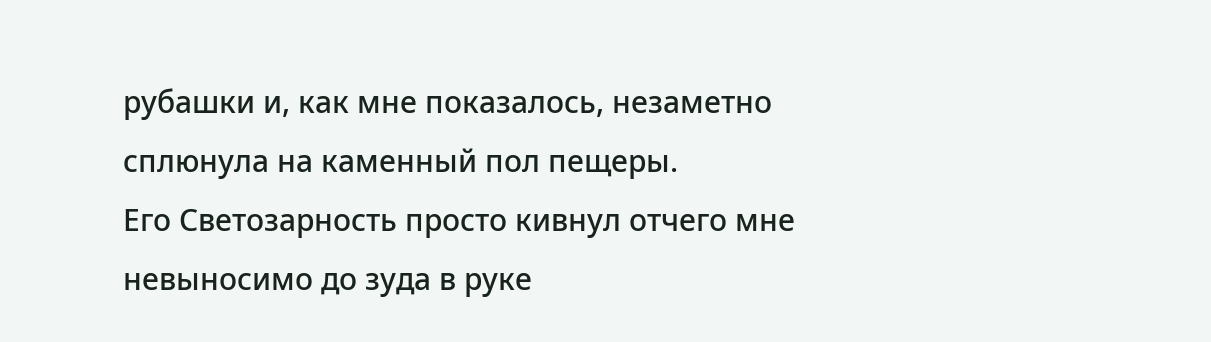рубашки и, как мне показалось, незаметно сплюнула на каменный пол пещеры.
Его Светозарность просто кивнул отчего мне невыносимо до зуда в руке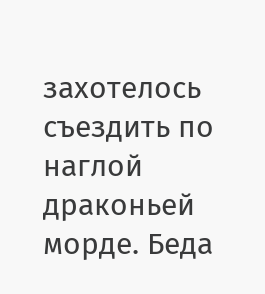захотелось съездить по наглой драконьей морде. Беда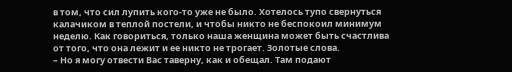в том, что сил лупить кого-то уже не было. Хотелось тупо свернуться калачиком в теплой постели, и чтобы никто не беспокоил минимум неделю. Как говориться, только наша женщина может быть счастлива от того, что она лежит и ее никто не трогает. Золотые слова.
– Но я могу отвести Вас таверну, как и обещал. Там подают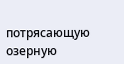потрясающую озерную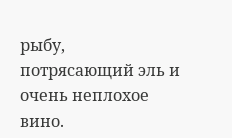рыбу, потрясающий эль и очень неплохое вино.